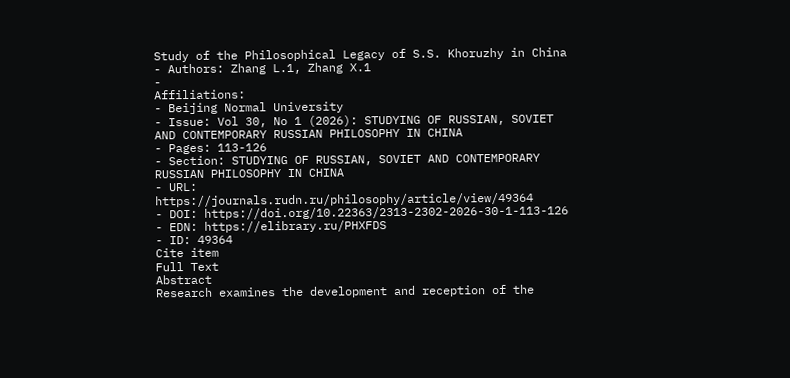Study of the Philosophical Legacy of S.S. Khoruzhy in China
- Authors: Zhang L.1, Zhang X.1
-
Affiliations:
- Beijing Normal University
- Issue: Vol 30, No 1 (2026): STUDYING OF RUSSIAN, SOVIET AND CONTEMPORARY RUSSIAN PHILOSOPHY IN CHINA
- Pages: 113-126
- Section: STUDYING OF RUSSIAN, SOVIET AND CONTEMPORARY RUSSIAN PHILOSOPHY IN CHINA
- URL: https://journals.rudn.ru/philosophy/article/view/49364
- DOI: https://doi.org/10.22363/2313-2302-2026-30-1-113-126
- EDN: https://elibrary.ru/PHXFDS
- ID: 49364
Cite item
Full Text
Abstract
Research examines the development and reception of the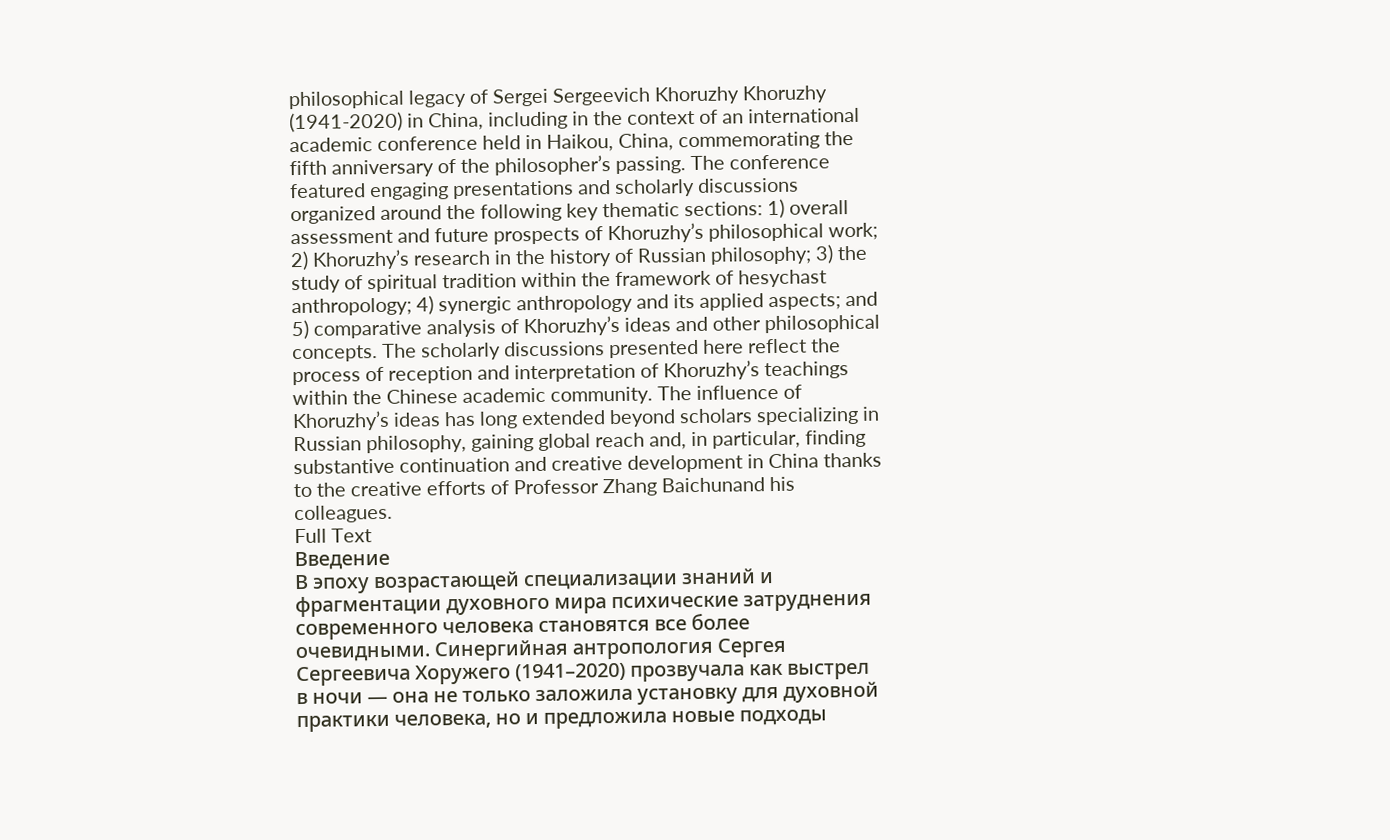philosophical legacy of Sergei Sergeevich Khoruzhy Khoruzhy (1941-2020) in China, including in the context of an international academic conference held in Haikou, China, commemorating the fifth anniversary of the philosopher’s passing. The conference featured engaging presentations and scholarly discussions organized around the following key thematic sections: 1) overall assessment and future prospects of Khoruzhy’s philosophical work; 2) Khoruzhy’s research in the history of Russian philosophy; 3) the study of spiritual tradition within the framework of hesychast anthropology; 4) synergic anthropology and its applied aspects; and 5) comparative analysis of Khoruzhy’s ideas and other philosophical concepts. The scholarly discussions presented here reflect the process of reception and interpretation of Khoruzhy’s teachings within the Chinese academic community. The influence of Khoruzhy’s ideas has long extended beyond scholars specializing in Russian philosophy, gaining global reach and, in particular, finding substantive continuation and creative development in China thanks to the creative efforts of Professor Zhang Baichunand his colleagues.
Full Text
Введение
В эпоху возрастающей специализации знаний и фрагментации духовного мира психические затруднения современного человека становятся все более очевидными. Синергийная антропология Сергея Сергеевича Хоружего (1941–2020) прозвучала как выстрел в ночи — она не только заложила установку для духовной практики человека, но и предложила новые подходы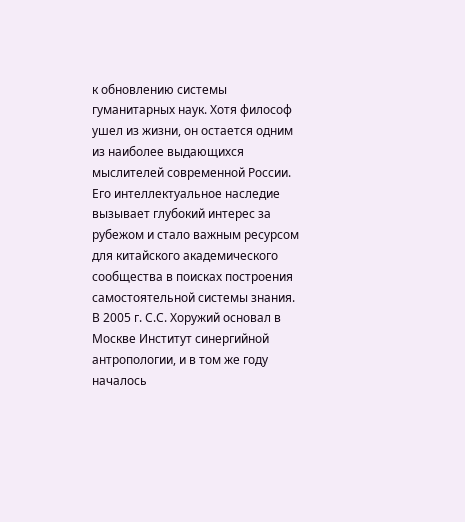к обновлению системы гуманитарных наук. Хотя философ ушел из жизни, он остается одним из наиболее выдающихся мыслителей современной России. Его интеллектуальное наследие вызывает глубокий интерес за рубежом и стало важным ресурсом для китайского академического сообщества в поисках построения самостоятельной системы знания.
В 2005 г. С.С. Хоружий основал в Москве Институт синергийной антропологии, и в том же году началось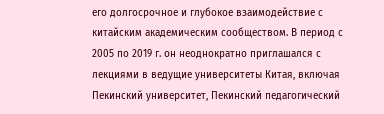его долгосрочное и глубокое взаимодействие с китайским академическим сообществом. В период с 2005 по 2019 г. он неоднократно приглашался с лекциями в ведущие университеты Китая, включая Пекинский университет, Пекинский педагогический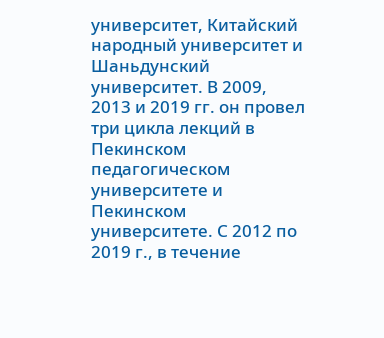университет, Китайский народный университет и Шаньдунский университет. В 2009, 2013 и 2019 гг. он провел три цикла лекций в Пекинском педагогическом университете и Пекинском университете. С 2012 по 2019 г., в течение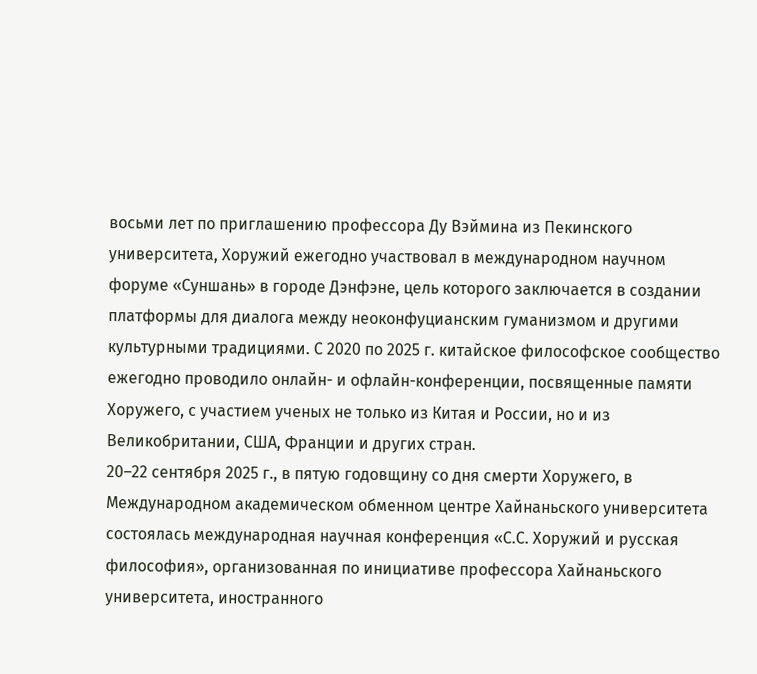восьми лет по приглашению профессора Ду Вэймина из Пекинского университета, Хоружий ежегодно участвовал в международном научном форуме «Суншань» в городе Дэнфэне, цель которого заключается в создании платформы для диалога между неоконфуцианским гуманизмом и другими культурными традициями. С 2020 по 2025 г. китайское философское сообщество ежегодно проводило онлайн- и офлайн-конференции, посвященные памяти Хоружего, с участием ученых не только из Китая и России, но и из Великобритании, США, Франции и других стран.
20–22 сентября 2025 г., в пятую годовщину со дня смерти Хоружего, в Международном академическом обменном центре Хайнаньского университета состоялась международная научная конференция «С.С. Хоружий и русская философия», организованная по инициативе профессора Хайнаньского университета, иностранного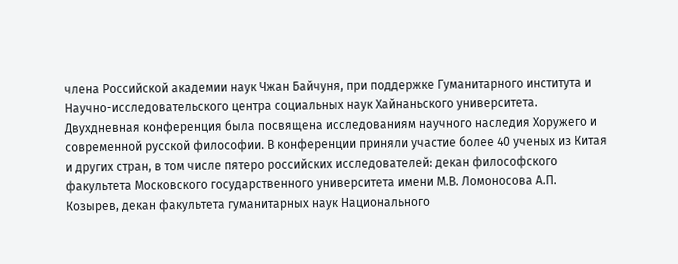члена Российской академии наук Чжан Байчуня, при поддержке Гуманитарного института и Научно-исследовательского центра социальных наук Хайнаньского университета. Двухдневная конференция была посвящена исследованиям научного наследия Хоружего и современной русской философии. В конференции приняли участие более 40 ученых из Китая и других стран, в том числе пятеро российских исследователей: декан философского факультета Московского государственного университета имени М.В. Ломоносова А.П. Козырев, декан факультета гуманитарных наук Национального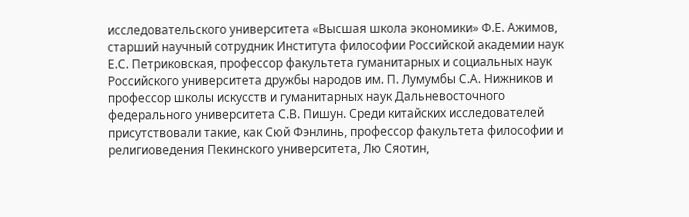исследовательского университета «Высшая школа экономики» Ф.Е. Ажимов, старший научный сотрудник Института философии Российской академии наук Е.С. Петриковская, профессор факультета гуманитарных и социальных наук Российского университета дружбы народов им. П. Лумумбы С.А. Нижников и профессор школы искусств и гуманитарных наук Дальневосточного федерального университета С.В. Пишун. Среди китайских исследователей присутствовали такие, как Сюй Фэнлинь, профессор факультета философии и религиоведения Пекинского университета, Лю Сяотин,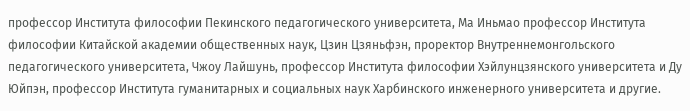профессор Института философии Пекинского педагогического университета, Ма Иньмао профессор Института философии Китайской академии общественных наук, Цзин Цзяньфэн, проректор Внутреннемонгольского педагогического университета, Чжоу Лайшунь, профессор Института философии Хэйлунцзянского университета и Ду Юйпэн, профессор Института гуманитарных и социальных наук Харбинского инженерного университета и другие.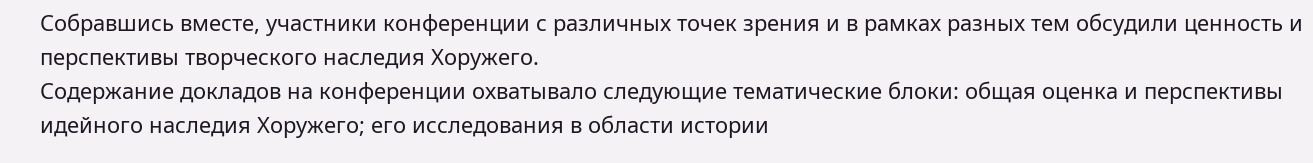Собравшись вместе, участники конференции с различных точек зрения и в рамках разных тем обсудили ценность и перспективы творческого наследия Хоружего.
Содержание докладов на конференции охватывало следующие тематические блоки: общая оценка и перспективы идейного наследия Хоружего; его исследования в области истории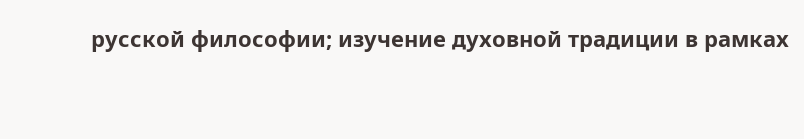русской философии; изучение духовной традиции в рамках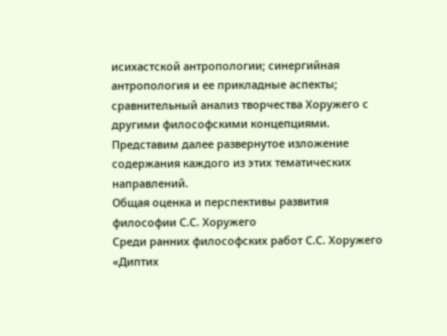исихастской антропологии; синергийная антропология и ее прикладные аспекты; сравнительный анализ творчества Хоружего с другими философскими концепциями. Представим далее развернутое изложение содержания каждого из этих тематических направлений.
Общая оценка и перспективы развития философии С.С. Хоружего
Среди ранних философских работ С.С. Хоружего «Диптих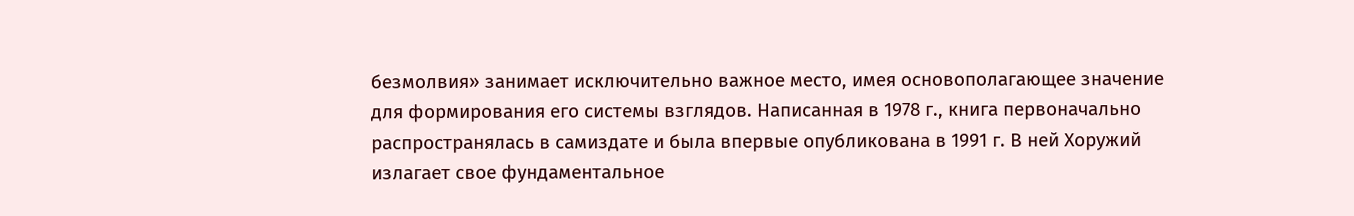безмолвия» занимает исключительно важное место, имея основополагающее значение для формирования его системы взглядов. Написанная в 1978 г., книга первоначально распространялась в самиздате и была впервые опубликована в 1991 г. В ней Хоружий излагает свое фундаментальное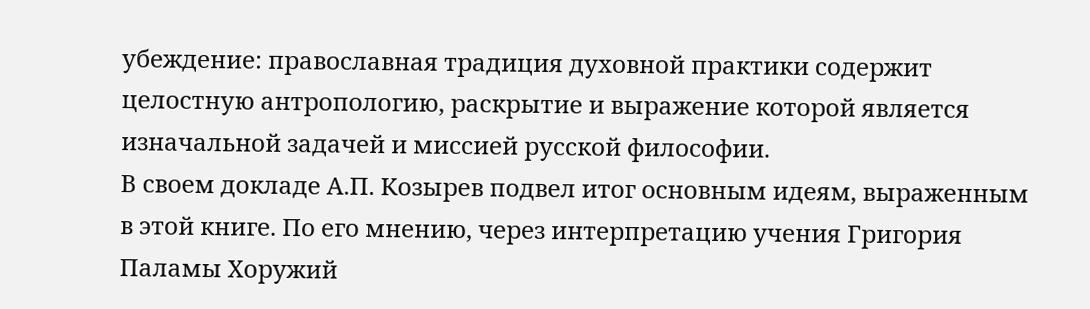убеждение: православная традиция духовной практики содержит целостную антропологию, раскрытие и выражение которой является изначальной задачей и миссией русской философии.
В своем докладе А.П. Козырев подвел итог основным идеям, выраженным в этой книге. По его мнению, через интерпретацию учения Григория Паламы Хоружий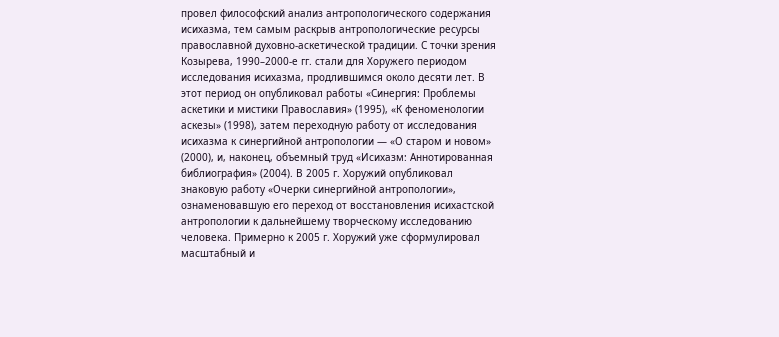провел философский анализ антропологического содержания исихазма, тем самым раскрыв антропологические ресурсы православной духовно-аскетической традиции. С точки зрения Козырева, 1990–2000-е гг. стали для Хоружего периодом исследования исихазма, продлившимся около десяти лет. В этот период он опубликовал работы «Синергия: Проблемы аскетики и мистики Православия» (1995), «К феноменологии аскезы» (1998), затем переходную работу от исследования исихазма к синергийной антропологии — «О старом и новом» (2000), и, наконец, объемный труд «Исихазм: Аннотированная библиография» (2004). В 2005 г. Хоружий опубликовал знаковую работу «Очерки синергийной антропологии», ознаменовавшую его переход от восстановления исихастской антропологии к дальнейшему творческому исследованию человека. Примерно к 2005 г. Хоружий уже сформулировал масштабный и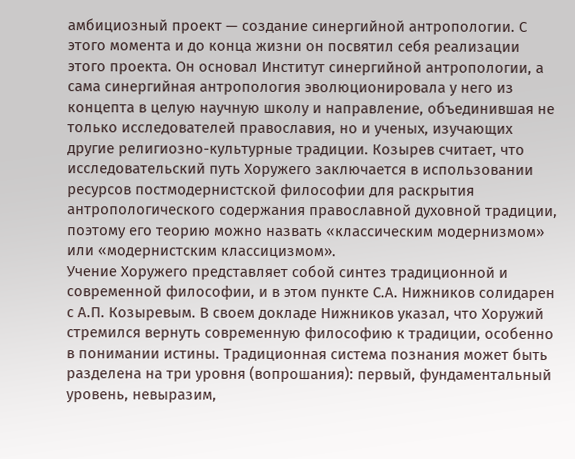амбициозный проект — создание синергийной антропологии. С этого момента и до конца жизни он посвятил себя реализации этого проекта. Он основал Институт синергийной антропологии, а сама синергийная антропология эволюционировала у него из концепта в целую научную школу и направление, объединившая не только исследователей православия, но и ученых, изучающих другие религиозно-культурные традиции. Козырев считает, что исследовательский путь Хоружего заключается в использовании ресурсов постмодернистской философии для раскрытия антропологического содержания православной духовной традиции, поэтому его теорию можно назвать «классическим модернизмом» или «модернистским классицизмом».
Учение Хоружего представляет собой синтез традиционной и современной философии, и в этом пункте С.А. Нижников солидарен с А.П. Козыревым. В своем докладе Нижников указал, что Хоружий стремился вернуть современную философию к традиции, особенно в понимании истины. Традиционная система познания может быть разделена на три уровня (вопрошания): первый, фундаментальный уровень, невыразим,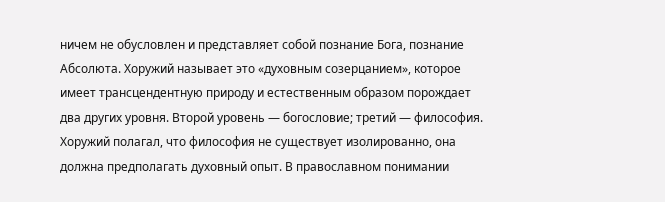ничем не обусловлен и представляет собой познание Бога, познание Абсолюта. Хоружий называет это «духовным созерцанием», которое имеет трансцендентную природу и естественным образом порождает два других уровня. Второй уровень — богословие; третий — философия. Хоружий полагал, что философия не существует изолированно, она должна предполагать духовный опыт. В православном понимании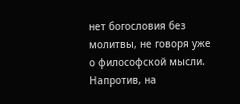нет богословия без молитвы, не говоря уже о философской мысли. Напротив, на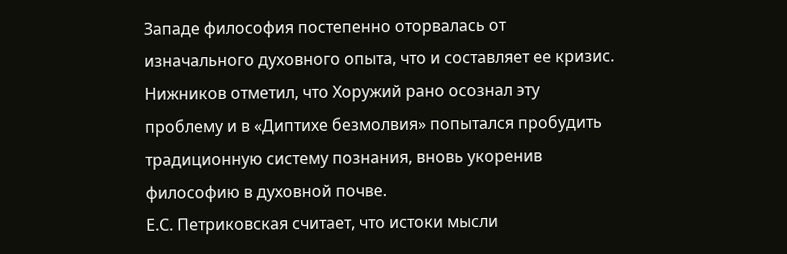Западе философия постепенно оторвалась от изначального духовного опыта, что и составляет ее кризис. Нижников отметил, что Хоружий рано осознал эту проблему и в «Диптихе безмолвия» попытался пробудить традиционную систему познания, вновь укоренив философию в духовной почве.
Е.С. Петриковская считает, что истоки мысли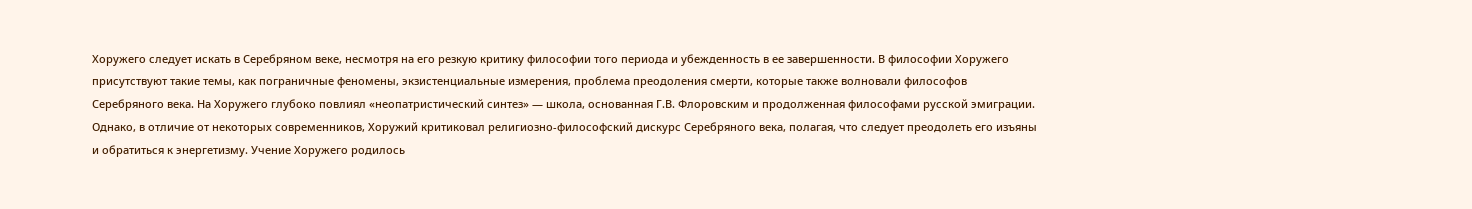Хоружего следует искать в Серебряном веке, несмотря на его резкую критику философии того периода и убежденность в ее завершенности. В философии Хоружего присутствуют такие темы, как пограничные феномены, экзистенциальные измерения, проблема преодоления смерти, которые также волновали философов Серебряного века. На Хоружего глубоко повлиял «неопатристический синтез» — школа, основанная Г.В. Флоровским и продолженная философами русской эмиграции. Однако, в отличие от некоторых современников, Хоружий критиковал религиозно-философский дискурс Серебряного века, полагая, что следует преодолеть его изъяны и обратиться к энергетизму. Учение Хоружего родилось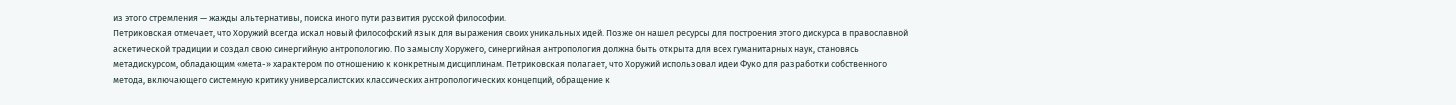из этого стремления — жажды альтернативы, поиска иного пути развития русской философии.
Петриковская отмечает, что Хоружий всегда искал новый философский язык для выражения своих уникальных идей. Позже он нашел ресурсы для построения этого дискурса в православной аскетической традиции и создал свою синергийную антропологию. По замыслу Хоружего, синергийная антропология должна быть открыта для всех гуманитарных наук, становясь метадискурсом, обладающим «мета-» характером по отношению к конкретным дисциплинам. Петриковская полагает, что Хоружий использовал идеи Фуко для разработки собственного метода, включающего системную критику универсалистских классических антропологических концепций, обращение к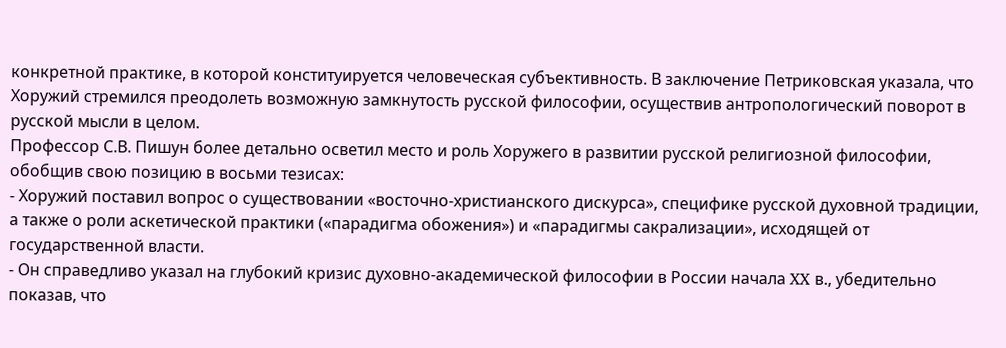конкретной практике, в которой конституируется человеческая субъективность. В заключение Петриковская указала, что Хоружий стремился преодолеть возможную замкнутость русской философии, осуществив антропологический поворот в русской мысли в целом.
Профессор С.В. Пишун более детально осветил место и роль Хоружего в развитии русской религиозной философии, обобщив свою позицию в восьми тезисах:
- Хоружий поставил вопрос о существовании «восточно-христианского дискурса», специфике русской духовной традиции, а также о роли аскетической практики («парадигма обожения») и «парадигмы сакрализации», исходящей от государственной власти.
- Он справедливо указал на глубокий кризис духовно-академической философии в России начала XX в., убедительно показав, что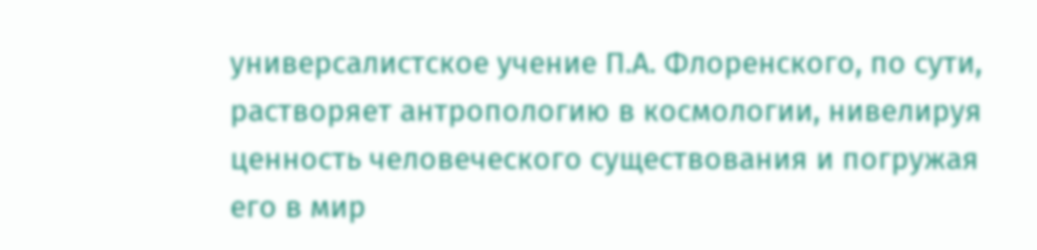универсалистское учение П.А. Флоренского, по сути, растворяет антропологию в космологии, нивелируя ценность человеческого существования и погружая его в мир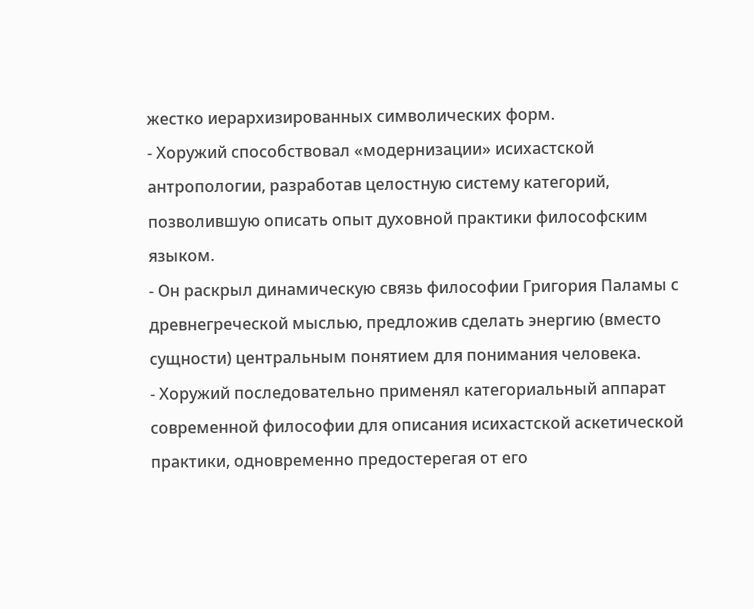жестко иерархизированных символических форм.
- Хоружий способствовал «модернизации» исихастской антропологии, разработав целостную систему категорий, позволившую описать опыт духовной практики философским языком.
- Он раскрыл динамическую связь философии Григория Паламы с древнегреческой мыслью, предложив сделать энергию (вместо сущности) центральным понятием для понимания человека.
- Хоружий последовательно применял категориальный аппарат современной философии для описания исихастской аскетической практики, одновременно предостерегая от его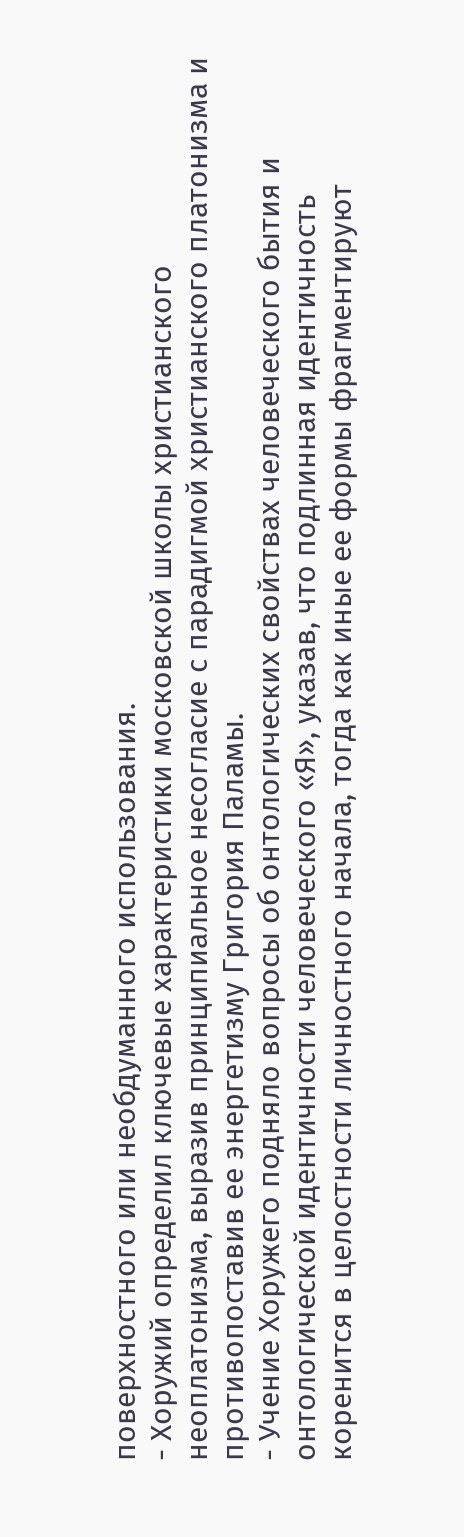поверхностного или необдуманного использования.
- Хоружий определил ключевые характеристики московской школы христианского неоплатонизма, выразив принципиальное несогласие с парадигмой христианского платонизма и противопоставив ее энергетизму Григория Паламы.
- Учение Хоружего подняло вопросы об онтологических свойствах человеческого бытия и онтологической идентичности человеческого «Я», указав, что подлинная идентичность коренится в целостности личностного начала, тогда как иные ее формы фрагментируют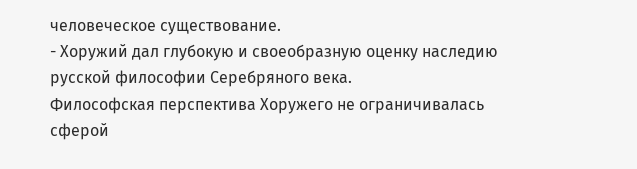человеческое существование.
- Хоружий дал глубокую и своеобразную оценку наследию русской философии Серебряного века.
Философская перспектива Хоружего не ограничивалась сферой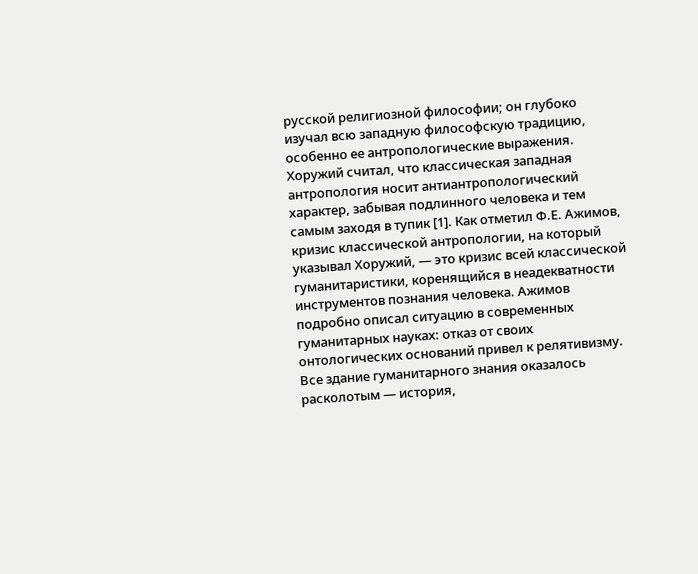русской религиозной философии; он глубоко изучал всю западную философскую традицию, особенно ее антропологические выражения. Хоружий считал, что классическая западная антропология носит антиантропологический характер, забывая подлинного человека и тем самым заходя в тупик [1]. Как отметил Ф.Е. Ажимов, кризис классической антропологии, на который указывал Хоружий, — это кризис всей классической гуманитаристики, коренящийся в неадекватности инструментов познания человека. Ажимов подробно описал ситуацию в современных гуманитарных науках: отказ от своих онтологических оснований привел к релятивизму. Все здание гуманитарного знания оказалось расколотым — история,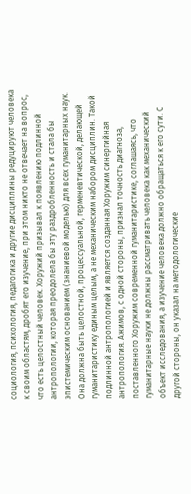социология, психология, педагогика и другие дисциплины редуцируют человека к своим областям, дробят его изучение, при этом никто не отвечает на вопрос, что есть целостный человек. Хоружий призывал к появлению подлинной антропологии, которая преодолела бы эту раздробленность и стала бы эпистемическим основанием (знаниевой моделью) для всех гуманитарных наук. Она должна быть целостной, процессуальной, герменевтической, делающей гуманитаристику единым целым, а не механическим набором дисциплин. Такой подлинной антропологией и является созданная Хоружим синергийная антропология. Ажимов, с одной стороны, признал точность диагноза, поставленного Хоружим современной гуманитаристике, соглашаясь, что гуманитарные науки не должны рассматривать человека как механический объект исследования, а изучение человека должно обращаться к его сути. С другой стороны, он указал на методологические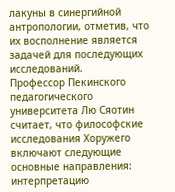лакуны в синергийной антропологии, отметив, что их восполнение является задачей для последующих исследований.
Профессор Пекинского педагогического университета Лю Сяотин считает, что философские исследования Хоружего включают следующие основные направления: интерпретацию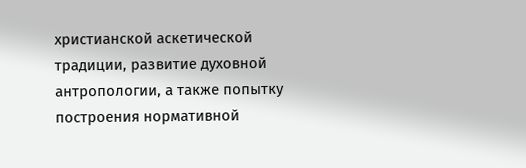христианской аскетической традиции, развитие духовной антропологии, а также попытку построения нормативной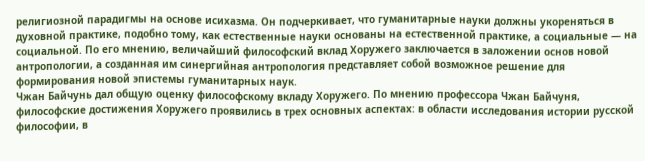религиозной парадигмы на основе исихазма. Он подчеркивает, что гуманитарные науки должны укореняться в духовной практике, подобно тому, как естественные науки основаны на естественной практике, а социальные — на социальной. По его мнению, величайший философский вклад Хоружего заключается в заложении основ новой антропологии, а созданная им синергийная антропология представляет собой возможное решение для формирования новой эпистемы гуманитарных наук.
Чжан Байчунь дал общую оценку философскому вкладу Хоружего. По мнению профессора Чжан Байчуня, философские достижения Хоружего проявились в трех основных аспектах: в области исследования истории русской философии, в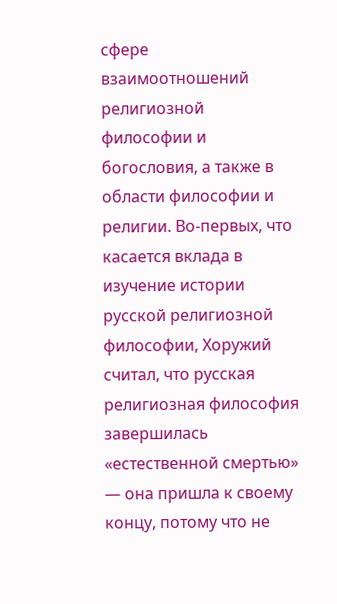сфере взаимоотношений религиозной философии и богословия, а также в области философии и религии. Во-первых, что касается вклада в изучение истории русской религиозной философии, Хоружий считал, что русская религиозная философия завершилась «естественной смертью» — она пришла к своему концу, потому что не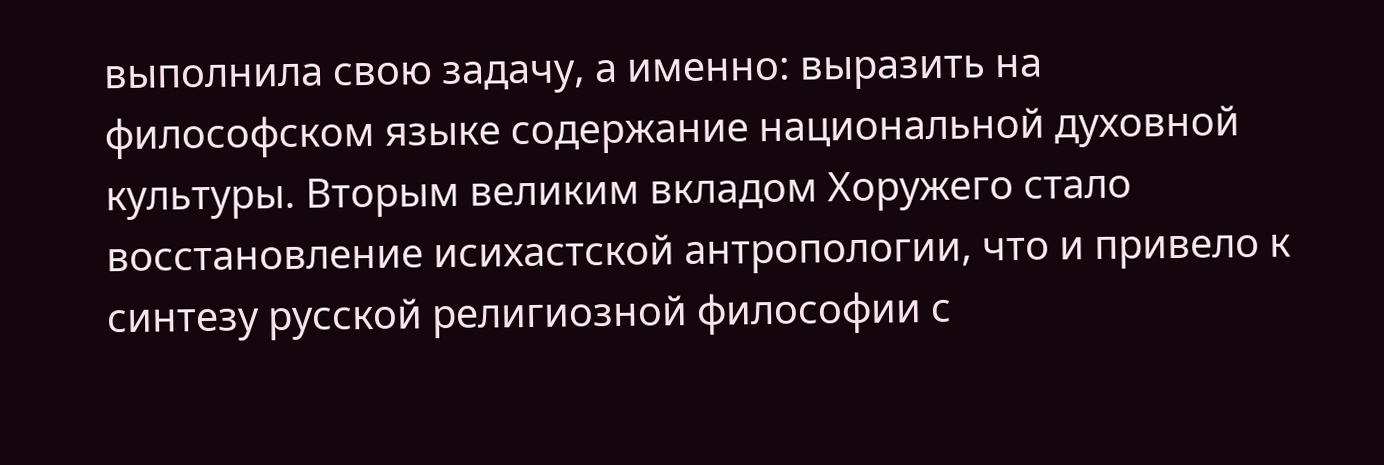выполнила свою задачу, а именно: выразить на философском языке содержание национальной духовной культуры. Вторым великим вкладом Хоружего стало восстановление исихастской антропологии, что и привело к синтезу русской религиозной философии с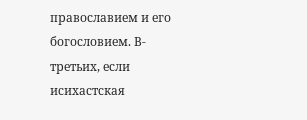православием и его богословием. В-третьих, если исихастская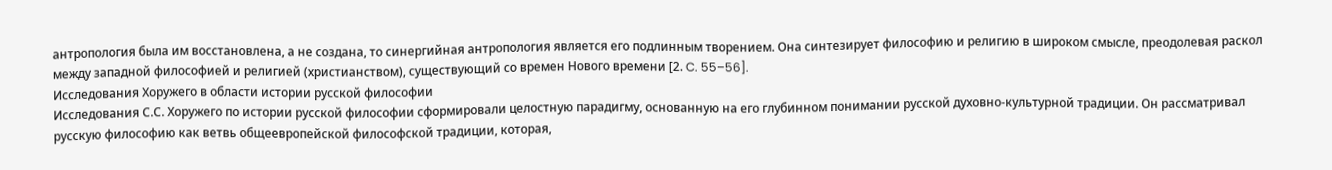антропология была им восстановлена, а не создана, то синергийная антропология является его подлинным творением. Она синтезирует философию и религию в широком смысле, преодолевая раскол между западной философией и религией (христианством), существующий со времен Нового времени [2. C. 55–56].
Исследования Хоружего в области истории русской философии
Исследования С.С. Хоружего по истории русской философии сформировали целостную парадигму, основанную на его глубинном понимании русской духовно-культурной традиции. Он рассматривал русскую философию как ветвь общеевропейской философской традиции, которая,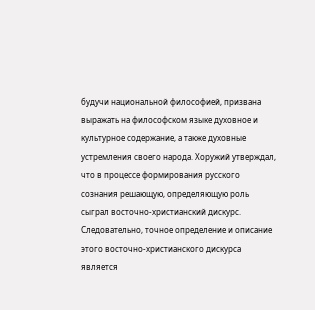будучи национальной философией, призвана выражать на философском языке духовное и культурное содержание, а также духовные устремления своего народа. Хоружий утверждал, что в процессе формирования русского сознания решающую, определяющую роль сыграл восточно-христианский дискурс. Следовательно, точное определение и описание этого восточно-христианского дискурса является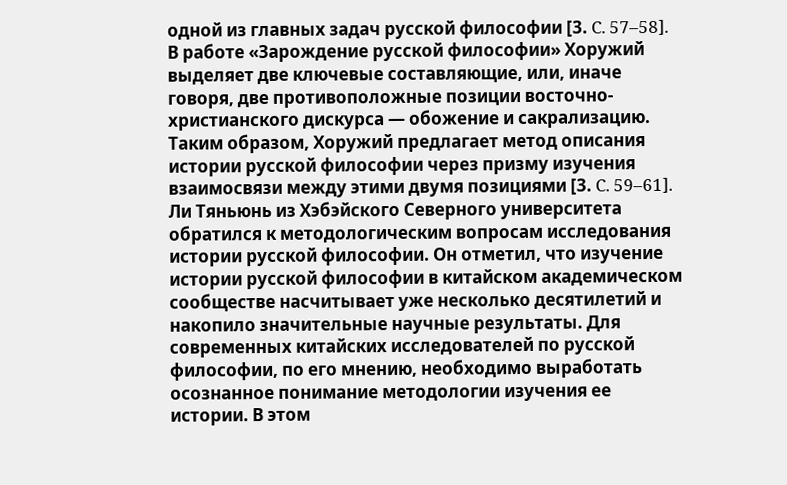одной из главных задач русской философии [3. C. 57–58].
В работе «Зарождение русской философии» Хоружий выделяет две ключевые составляющие, или, иначе говоря, две противоположные позиции восточно-христианского дискурса — обожение и сакрализацию. Таким образом, Хоружий предлагает метод описания истории русской философии через призму изучения взаимосвязи между этими двумя позициями [3. C. 59–61].
Ли Тяньюнь из Хэбэйского Северного университета обратился к методологическим вопросам исследования истории русской философии. Он отметил, что изучение истории русской философии в китайском академическом сообществе насчитывает уже несколько десятилетий и накопило значительные научные результаты. Для современных китайских исследователей по русской философии, по его мнению, необходимо выработать осознанное понимание методологии изучения ее истории. В этом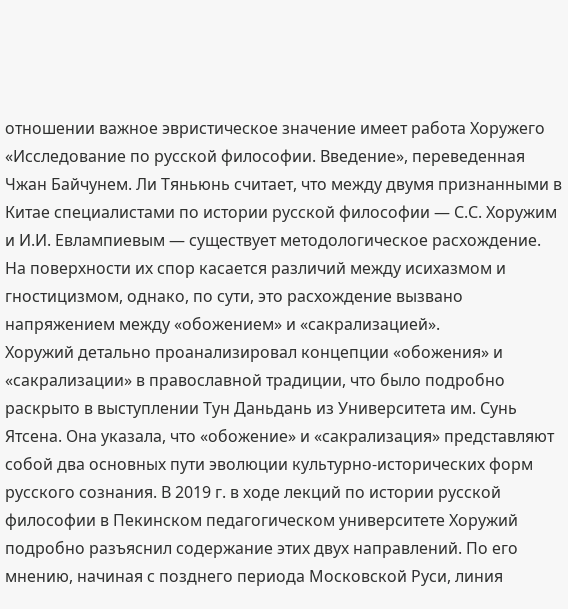отношении важное эвристическое значение имеет работа Хоружего «Исследование по русской философии. Введение», переведенная Чжан Байчунем. Ли Тяньюнь считает, что между двумя признанными в Китае специалистами по истории русской философии — С.С. Хоружим и И.И. Евлампиевым — существует методологическое расхождение. На поверхности их спор касается различий между исихазмом и гностицизмом, однако, по сути, это расхождение вызвано напряжением между «обожением» и «сакрализацией».
Хоружий детально проанализировал концепции «обожения» и «сакрализации» в православной традиции, что было подробно раскрыто в выступлении Тун Даньдань из Университета им. Сунь Ятсена. Она указала, что «обожение» и «сакрализация» представляют собой два основных пути эволюции культурно-исторических форм русского сознания. В 2019 г. в ходе лекций по истории русской философии в Пекинском педагогическом университете Хоружий подробно разъяснил содержание этих двух направлений. По его мнению, начиная с позднего периода Московской Руси, линия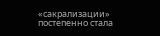«сакрализации» постепенно стала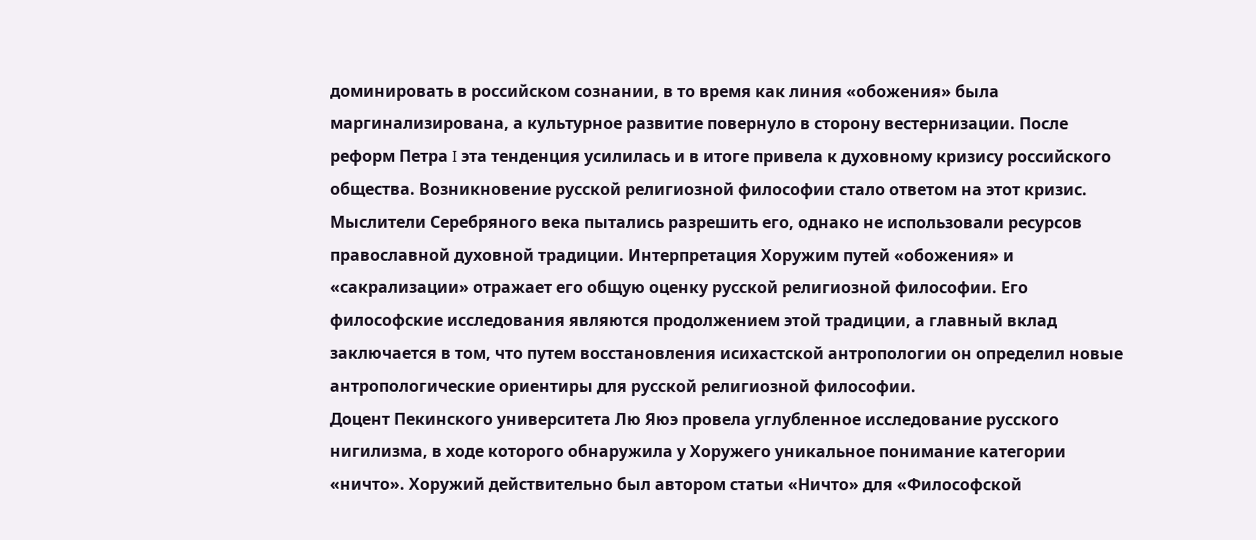доминировать в российском сознании, в то время как линия «обожения» была маргинализирована, а культурное развитие повернуло в сторону вестернизации. После реформ Петра I эта тенденция усилилась и в итоге привела к духовному кризису российского общества. Возникновение русской религиозной философии стало ответом на этот кризис. Мыслители Серебряного века пытались разрешить его, однако не использовали ресурсов православной духовной традиции. Интерпретация Хоружим путей «обожения» и «сакрализации» отражает его общую оценку русской религиозной философии. Его философские исследования являются продолжением этой традиции, а главный вклад заключается в том, что путем восстановления исихастской антропологии он определил новые антропологические ориентиры для русской религиозной философии.
Доцент Пекинского университета Лю Яюэ провела углубленное исследование русского нигилизма, в ходе которого обнаружила у Хоружего уникальное понимание категории «ничто». Хоружий действительно был автором статьи «Ничто» для «Философской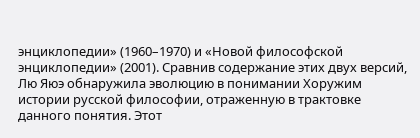энциклопедии» (1960–1970) и «Новой философской энциклопедии» (2001). Сравнив содержание этих двух версий, Лю Яюэ обнаружила эволюцию в понимании Хоружим истории русской философии, отраженную в трактовке данного понятия. Этот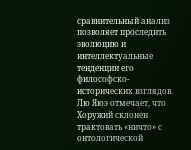сравнительный анализ позволяет проследить эволюцию и интеллектуальные тенденции его философско-исторических взглядов. Лю Яюэ отмечает, что Хоружий склонен трактовать «ничто» с онтологической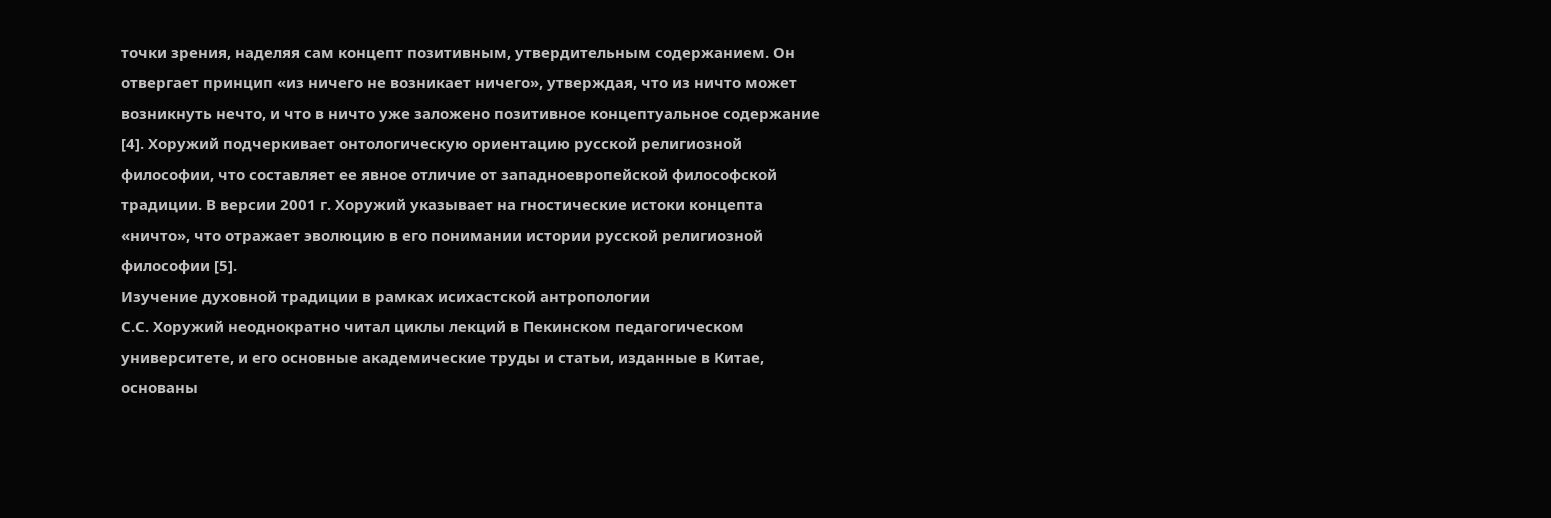точки зрения, наделяя сам концепт позитивным, утвердительным содержанием. Он отвергает принцип «из ничего не возникает ничего», утверждая, что из ничто может возникнуть нечто, и что в ничто уже заложено позитивное концептуальное содержание [4]. Хоружий подчеркивает онтологическую ориентацию русской религиозной философии, что составляет ее явное отличие от западноевропейской философской традиции. В версии 2001 г. Хоружий указывает на гностические истоки концепта «ничто», что отражает эволюцию в его понимании истории русской религиозной философии [5].
Изучение духовной традиции в рамках исихастской антропологии
С.С. Хоружий неоднократно читал циклы лекций в Пекинском педагогическом университете, и его основные академические труды и статьи, изданные в Китае, основаны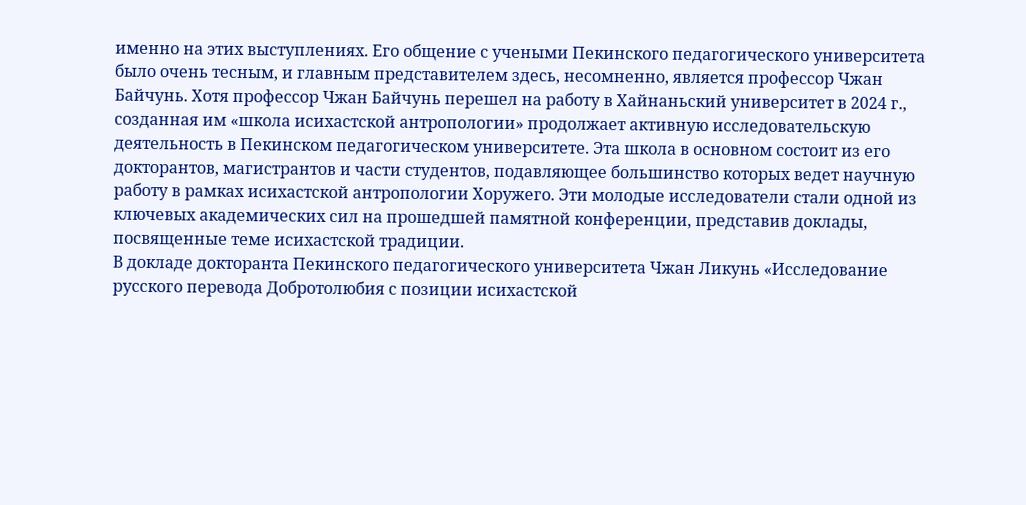именно на этих выступлениях. Его общение с учеными Пекинского педагогического университета было очень тесным, и главным представителем здесь, несомненно, является профессор Чжан Байчунь. Хотя профессор Чжан Байчунь перешел на работу в Хайнаньский университет в 2024 г., созданная им «школа исихастской антропологии» продолжает активную исследовательскую деятельность в Пекинском педагогическом университете. Эта школа в основном состоит из его докторантов, магистрантов и части студентов, подавляющее большинство которых ведет научную работу в рамках исихастской антропологии Хоружего. Эти молодые исследователи стали одной из ключевых академических сил на прошедшей памятной конференции, представив доклады, посвященные теме исихастской традиции.
В докладе докторанта Пекинского педагогического университета Чжан Ликунь «Исследование русского перевода Добротолюбия с позиции исихастской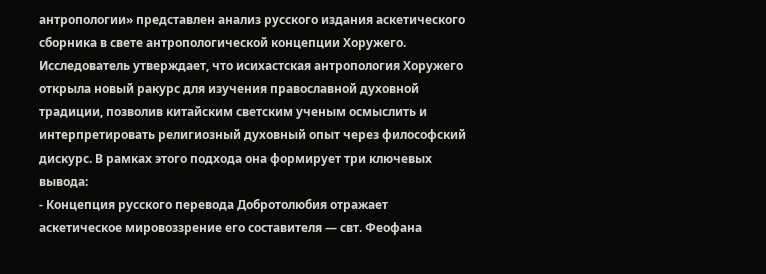антропологии» представлен анализ русского издания аскетического сборника в свете антропологической концепции Хоружего. Исследователь утверждает, что исихастская антропология Хоружего открыла новый ракурс для изучения православной духовной традиции, позволив китайским светским ученым осмыслить и интерпретировать религиозный духовный опыт через философский дискурс. В рамках этого подхода она формирует три ключевых вывода:
- Концепция русского перевода Добротолюбия отражает аскетическое мировоззрение его составителя — свт. Феофана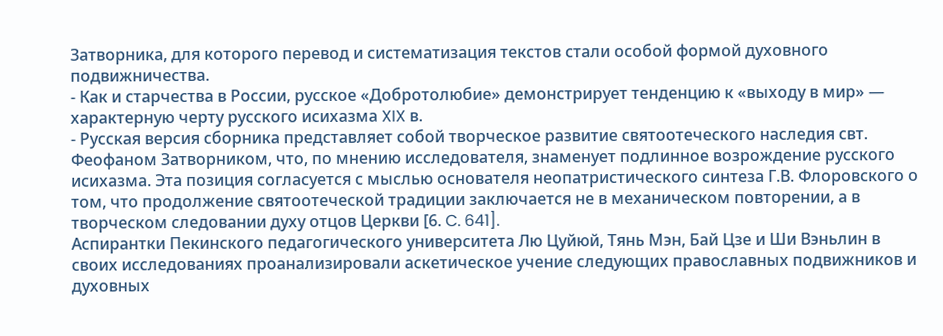Затворника, для которого перевод и систематизация текстов стали особой формой духовного подвижничества.
- Как и старчества в России, русское «Добротолюбие» демонстрирует тенденцию к «выходу в мир» — характерную черту русского исихазма XIX в.
- Русская версия сборника представляет собой творческое развитие святоотеческого наследия свт. Феофаном Затворником, что, по мнению исследователя, знаменует подлинное возрождение русского исихазма. Эта позиция согласуется с мыслью основателя неопатристического синтеза Г.В. Флоровского о том, что продолжение святоотеческой традиции заключается не в механическом повторении, а в творческом следовании духу отцов Церкви [6. C. 641].
Аспирантки Пекинского педагогического университета Лю Цуйюй, Тянь Мэн, Бай Цзе и Ши Вэньлин в своих исследованиях проанализировали аскетическое учение следующих православных подвижников и духовных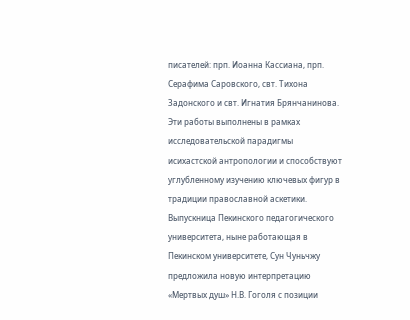писателей: прп. Иоанна Кассиана, прп. Серафима Саровского, свт. Тихона Задонского и свт. Игнатия Брянчанинова. Эти работы выполнены в рамках исследовательской парадигмы исихастской антропологии и способствуют углубленному изучению ключевых фигур в традиции православной аскетики.
Выпускница Пекинского педагогического университета, ныне работающая в Пекинском университете, Сун Чуньчжу предложила новую интерпретацию «Мертвых душ» Н.В. Гоголя с позиции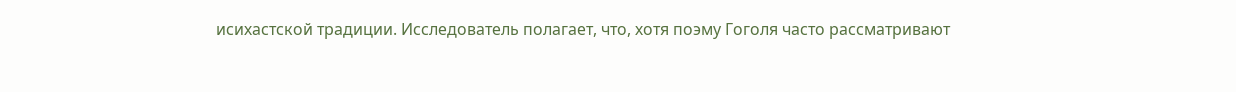исихастской традиции. Исследователь полагает, что, хотя поэму Гоголя часто рассматривают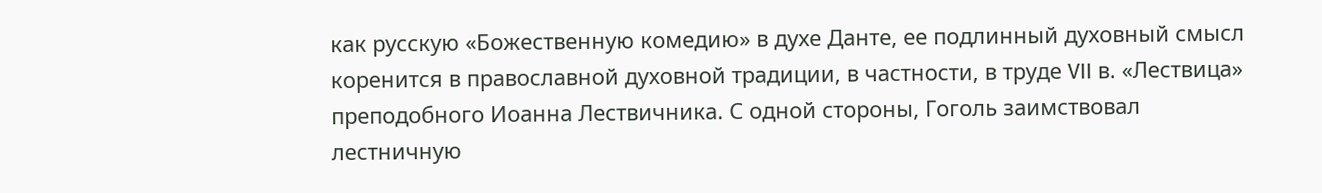как русскую «Божественную комедию» в духе Данте, ее подлинный духовный смысл коренится в православной духовной традиции, в частности, в труде VII в. «Лествица» преподобного Иоанна Лествичника. С одной стороны, Гоголь заимствовал лестничную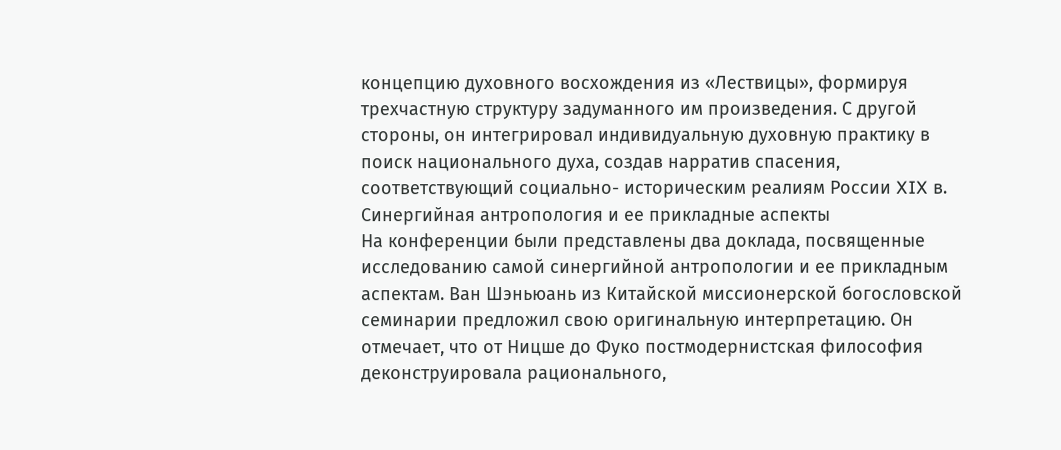концепцию духовного восхождения из «Лествицы», формируя трехчастную структуру задуманного им произведения. С другой стороны, он интегрировал индивидуальную духовную практику в поиск национального духа, создав нарратив спасения, соответствующий социально- историческим реалиям России XIX в.
Синергийная антропология и ее прикладные аспекты
На конференции были представлены два доклада, посвященные исследованию самой синергийной антропологии и ее прикладным аспектам. Ван Шэньюань из Китайской миссионерской богословской семинарии предложил свою оригинальную интерпретацию. Он отмечает, что от Ницше до Фуко постмодернистская философия деконструировала рационального,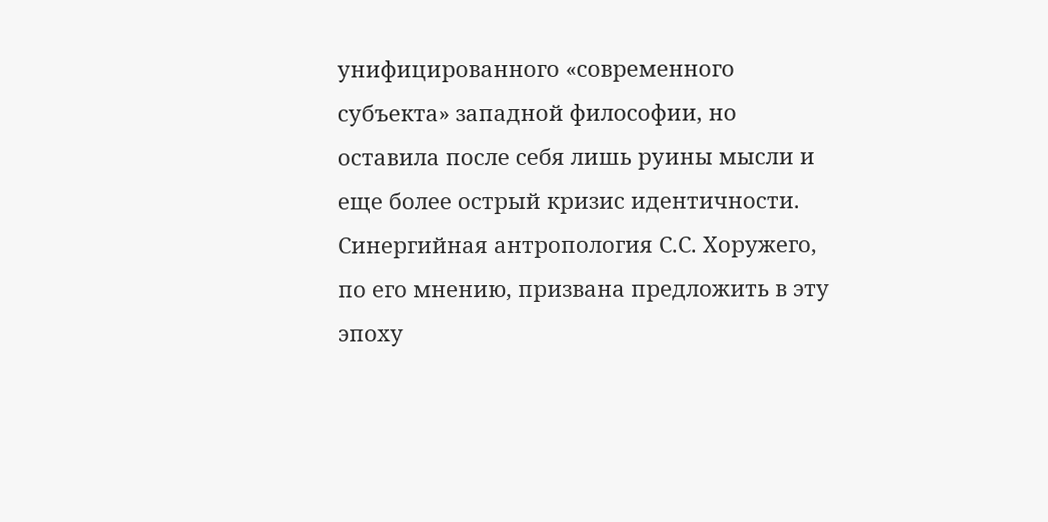унифицированного «современного субъекта» западной философии, но оставила после себя лишь руины мысли и еще более острый кризис идентичности. Синергийная антропология С.С. Хоружего, по его мнению, призвана предложить в эту эпоху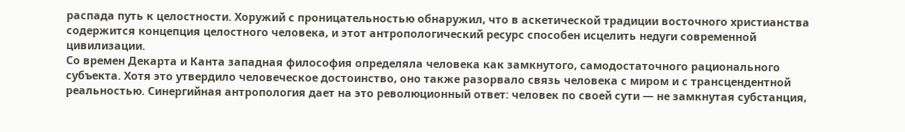распада путь к целостности. Хоружий с проницательностью обнаружил, что в аскетической традиции восточного христианства содержится концепция целостного человека, и этот антропологический ресурс способен исцелить недуги современной цивилизации.
Со времен Декарта и Канта западная философия определяла человека как замкнутого, самодостаточного рационального субъекта. Хотя это утвердило человеческое достоинство, оно также разорвало связь человека с миром и с трансцендентной реальностью. Синергийная антропология дает на это революционный ответ: человек по своей сути — не замкнутая субстанция,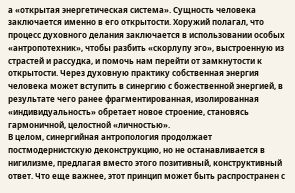а «открытая энергетическая система». Сущность человека заключается именно в его открытости. Хоружий полагал, что процесс духовного делания заключается в использовании особых «антропотехник», чтобы разбить «скорлупу эго», выстроенную из страстей и рассудка, и помочь нам перейти от замкнутости к открытости. Через духовную практику собственная энергия человека может вступить в синергию с божественной энергией, в результате чего ранее фрагментированная, изолированная «индивидуальность» обретает новое строение, становясь гармоничной, целостной «личностью».
В целом, синергийная антропология продолжает постмодернистскую деконструкцию, но не останавливается в нигилизме, предлагая вместо этого позитивный, конструктивный ответ. Что еще важнее, этот принцип может быть распространен с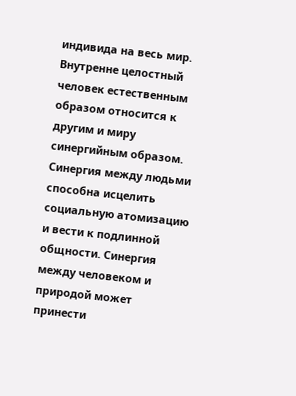индивида на весь мир. Внутренне целостный человек естественным образом относится к другим и миру синергийным образом. Синергия между людьми способна исцелить социальную атомизацию и вести к подлинной общности. Синергия между человеком и природой может принести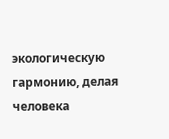экологическую гармонию, делая человека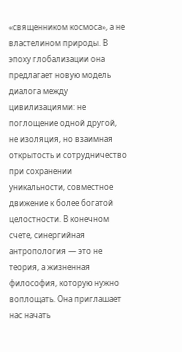«священником космоса», а не властелином природы. В эпоху глобализации она предлагает новую модель диалога между цивилизациями: не поглощение одной другой, не изоляция, но взаимная открытость и сотрудничество при сохранении уникальности, совместное движение к более богатой целостности. В конечном счете, синергийная антропология — это не теория, а жизненная философия, которую нужно воплощать. Она приглашает нас начать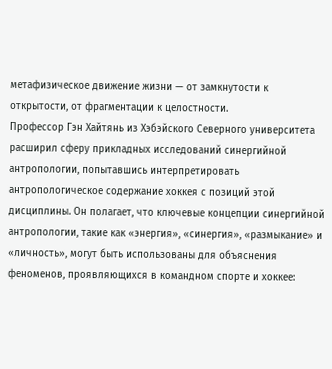метафизическое движение жизни — от замкнутости к открытости, от фрагментации к целостности.
Профессор Гэн Хайтянь из Хэбэйского Северного университета расширил сферу прикладных исследований синергийной антропологии, попытавшись интерпретировать антропологическое содержание хоккея с позиций этой дисциплины. Он полагает, что ключевые концепции синергийной антропологии, такие как «энергия», «синергия», «размыкание» и «личность», могут быть использованы для объяснения феноменов, проявляющихся в командном спорте и хоккее: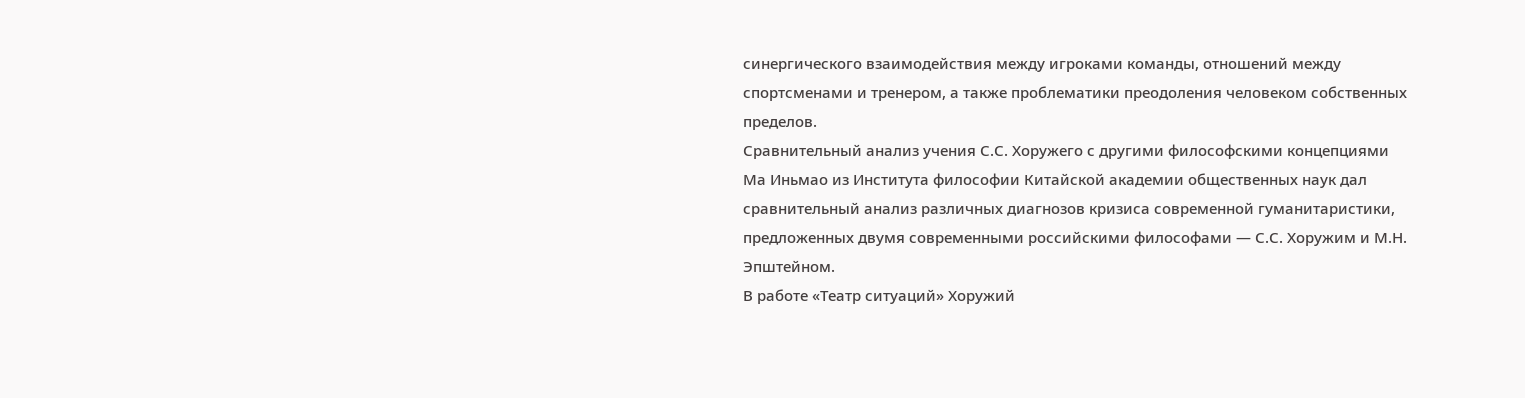синергического взаимодействия между игроками команды, отношений между спортсменами и тренером, а также проблематики преодоления человеком собственных пределов.
Сравнительный анализ учения С.С. Хоружего с другими философскими концепциями
Ма Иньмао из Института философии Китайской академии общественных наук дал сравнительный анализ различных диагнозов кризиса современной гуманитаристики, предложенных двумя современными российскими философами — С.С. Хоружим и М.Н. Эпштейном.
В работе «Театр ситуаций» Хоружий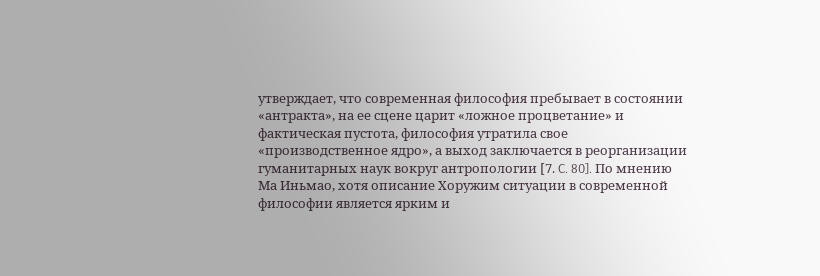утверждает, что современная философия пребывает в состоянии «антракта», на ее сцене царит «ложное процветание» и фактическая пустота, философия утратила свое «производственное ядро», а выход заключается в реорганизации гуманитарных наук вокруг антропологии [7. C. 80]. По мнению Ма Иньмао, хотя описание Хоружим ситуации в современной философии является ярким и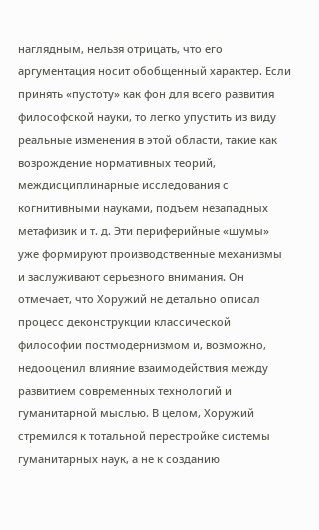наглядным, нельзя отрицать, что его аргументация носит обобщенный характер. Если принять «пустоту» как фон для всего развития философской науки, то легко упустить из виду реальные изменения в этой области, такие как возрождение нормативных теорий, междисциплинарные исследования с когнитивными науками, подъем незападных метафизик и т. д. Эти периферийные «шумы» уже формируют производственные механизмы и заслуживают серьезного внимания. Он отмечает, что Хоружий не детально описал процесс деконструкции классической философии постмодернизмом и, возможно, недооценил влияние взаимодействия между развитием современных технологий и гуманитарной мыслью. В целом, Хоружий стремился к тотальной перестройке системы гуманитарных наук, а не к созданию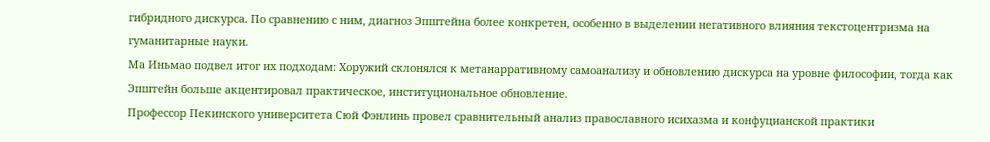гибридного дискурса. По сравнению с ним, диагноз Эпштейна более конкретен, особенно в выделении негативного влияния текстоцентризма на гуманитарные науки.
Ма Иньмао подвел итог их подходам: Хоружий склонялся к метанарративному самоанализу и обновлению дискурса на уровне философии, тогда как Эпштейн больше акцентировал практическое, институциональное обновление.
Профессор Пекинского университета Сюй Фэнлинь провел сравнительный анализ православного исихазма и конфуцианской практики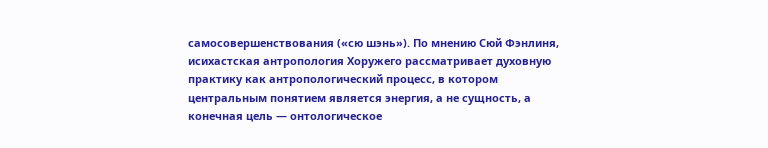самосовершенствования («сю шэнь»). По мнению Сюй Фэнлиня, исихастская антропология Хоружего рассматривает духовную практику как антропологический процесс, в котором центральным понятием является энергия, а не сущность, а конечная цель — онтологическое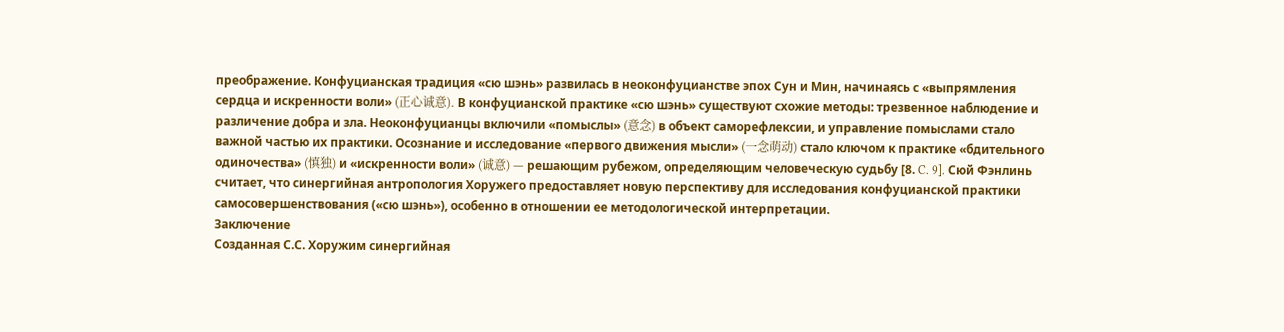преображение. Конфуцианская традиция «сю шэнь» развилась в неоконфуцианстве эпох Сун и Мин, начинаясь с «выпрямления сердца и искренности воли» (正心诚意). В конфуцианской практике «сю шэнь» существуют схожие методы: трезвенное наблюдение и различение добра и зла. Неоконфуцианцы включили «помыслы» (意念) в объект саморефлексии, и управление помыслами стало важной частью их практики. Осознание и исследование «первого движения мысли» (一念萌动) стало ключом к практике «бдительного одиночества» (慎独) и «искренности воли» (诚意) — решающим рубежом, определяющим человеческую судьбу [8. C. 9]. Сюй Фэнлинь считает, что синергийная антропология Хоружего предоставляет новую перспективу для исследования конфуцианской практики самосовершенствования («сю шэнь»), особенно в отношении ее методологической интерпретации.
Заключение
Созданная С.С. Хоружим синергийная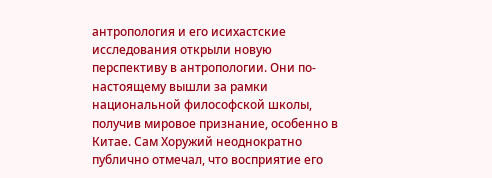антропология и его исихастские исследования открыли новую перспективу в антропологии. Они по-настоящему вышли за рамки национальной философской школы, получив мировое признание, особенно в Китае. Сам Хоружий неоднократно публично отмечал, что восприятие его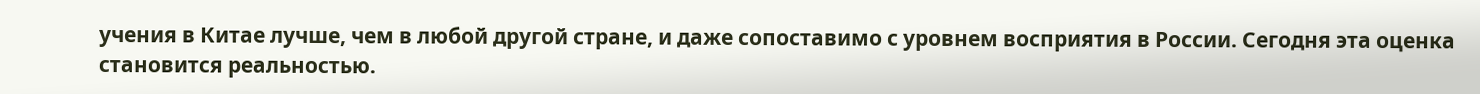учения в Китае лучше, чем в любой другой стране, и даже сопоставимо с уровнем восприятия в России. Сегодня эта оценка становится реальностью.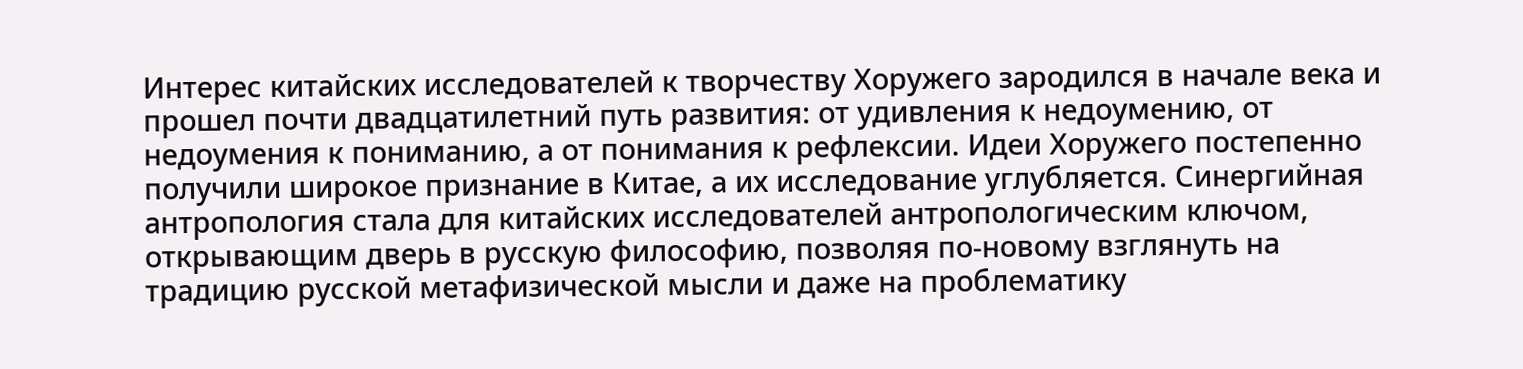Интерес китайских исследователей к творчеству Хоружего зародился в начале века и прошел почти двадцатилетний путь развития: от удивления к недоумению, от недоумения к пониманию, а от понимания к рефлексии. Идеи Хоружего постепенно получили широкое признание в Китае, а их исследование углубляется. Синергийная антропология стала для китайских исследователей антропологическим ключом, открывающим дверь в русскую философию, позволяя по-новому взглянуть на традицию русской метафизической мысли и даже на проблематику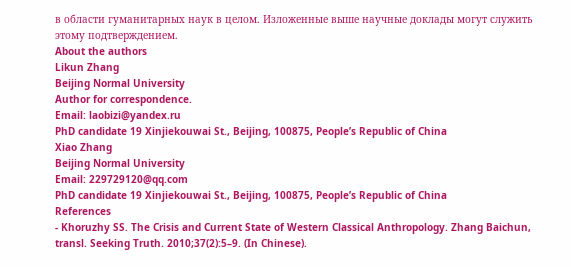в области гуманитарных наук в целом. Изложенные выше научные доклады могут служить этому подтверждением.
About the authors
Likun Zhang
Beijing Normal University
Author for correspondence.
Email: laobizi@yandex.ru
PhD candidate 19 Xinjiekouwai St., Beijing, 100875, People’s Republic of China
Xiao Zhang
Beijing Normal University
Email: 229729120@qq.com
PhD candidate 19 Xinjiekouwai St., Beijing, 100875, People’s Republic of China
References
- Khoruzhy SS. The Crisis and Current State of Western Classical Anthropology. Zhang Baichun, transl. Seeking Truth. 2010;37(2):5–9. (In Chinese).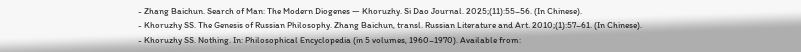- Zhang Baichun. Search of Man: The Modern Diogenes — Khoruzhy. Si Dao Journal. 2025;(11):55–56. (In Chinese).
- Khoruzhy SS. The Genesis of Russian Philosophy. Zhang Baichun, transl. Russian Literature and Art. 2010;(1):57–61. (In Chinese).
- Khoruzhy SS. Nothing. In: Philosophical Encyclopedia (in 5 volumes, 1960–1970). Available from: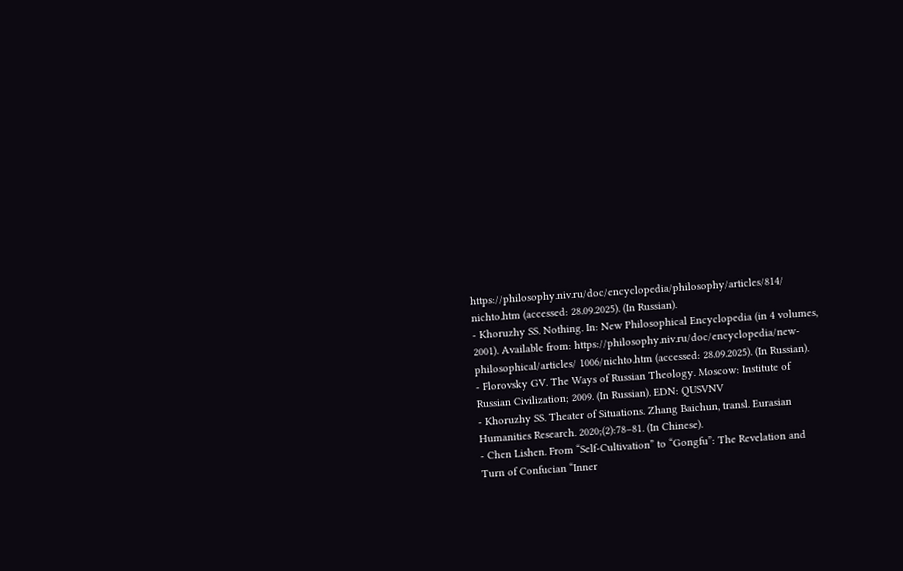https://philosophy.niv.ru/doc/encyclopedia/philosophy/articles/814/ nichto.htm (accessed: 28.09.2025). (In Russian).
- Khoruzhy SS. Nothing. In: New Philosophical Encyclopedia (in 4 volumes, 2001). Available from: https://philosophy.niv.ru/doc/encyclopedia/new-philosophical/articles/ 1006/nichto.htm (accessed: 28.09.2025). (In Russian).
- Florovsky GV. The Ways of Russian Theology. Moscow: Institute of Russian Civilization; 2009. (In Russian). EDN: QUSVNV
- Khoruzhy SS. Theater of Situations. Zhang Baichun, transl. Eurasian Humanities Research. 2020;(2):78–81. (In Chinese).
- Chen Lishen. From “Self-Cultivation” to “Gongfu”: The Revelation and Turn of Confucian “Inner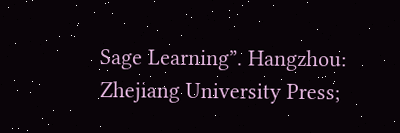Sage Learning”. Hangzhou: Zhejiang University Press;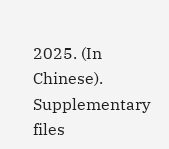2025. (In Chinese).
Supplementary files